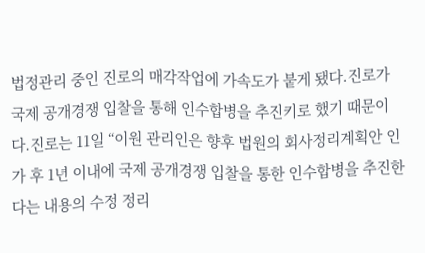법정관리 중인 진로의 매각작업에 가속도가 붙게 됐다.진로가 국제 공개경쟁 입찰을 통해 인수합병을 추진키로 했기 때문이다.진로는 11일 “이원 관리인은 향후 법원의 회사정리계획안 인가 후 1년 이내에 국제 공개경쟁 입찰을 통한 인수합병을 추진한다는 내용의 수정 정리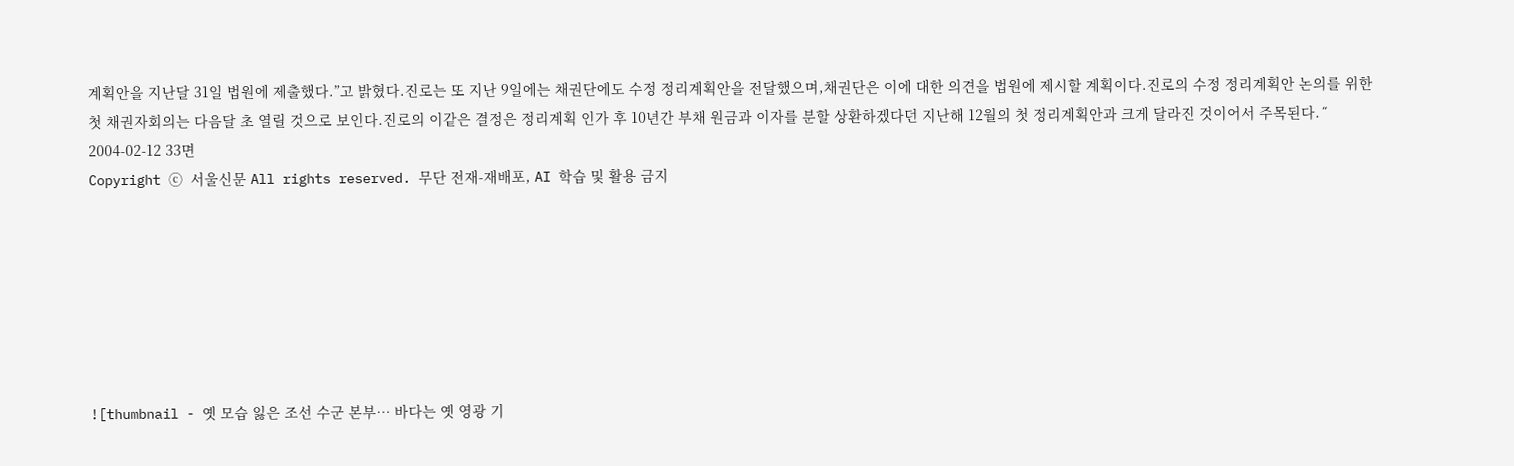계획안을 지난달 31일 법원에 제출했다.”고 밝혔다.진로는 또 지난 9일에는 채권단에도 수정 정리계획안을 전달했으며,채권단은 이에 대한 의견을 법원에 제시할 계획이다.진로의 수정 정리계획안 논의를 위한 첫 채권자회의는 다음달 초 열릴 것으로 보인다.진로의 이같은 결정은 정리계획 인가 후 10년간 부채 원금과 이자를 분할 상환하겠다던 지난해 12월의 첫 정리계획안과 크게 달라진 것이어서 주목된다.˝
2004-02-12 33면
Copyright ⓒ 서울신문 All rights reserved. 무단 전재-재배포, AI 학습 및 활용 금지







![thumbnail - 옛 모습 잃은 조선 수군 본부… 바다는 옛 영광 기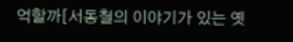억할까[서동철의 이야기가 있는 옛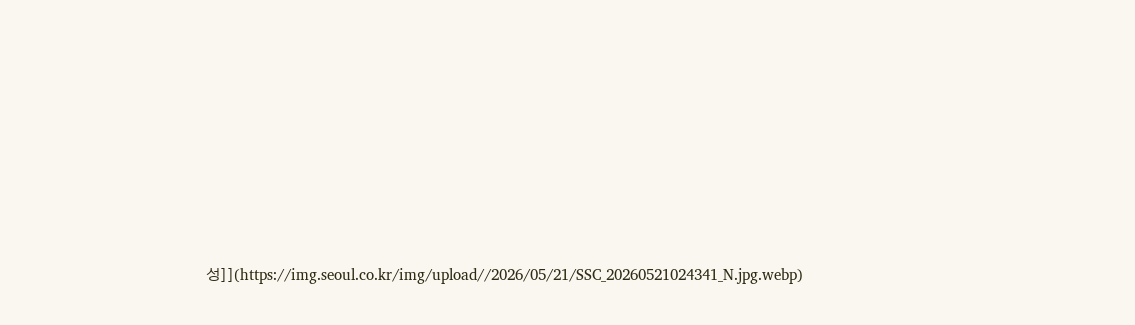성]](https://img.seoul.co.kr/img/upload//2026/05/21/SSC_20260521024341_N.jpg.webp)